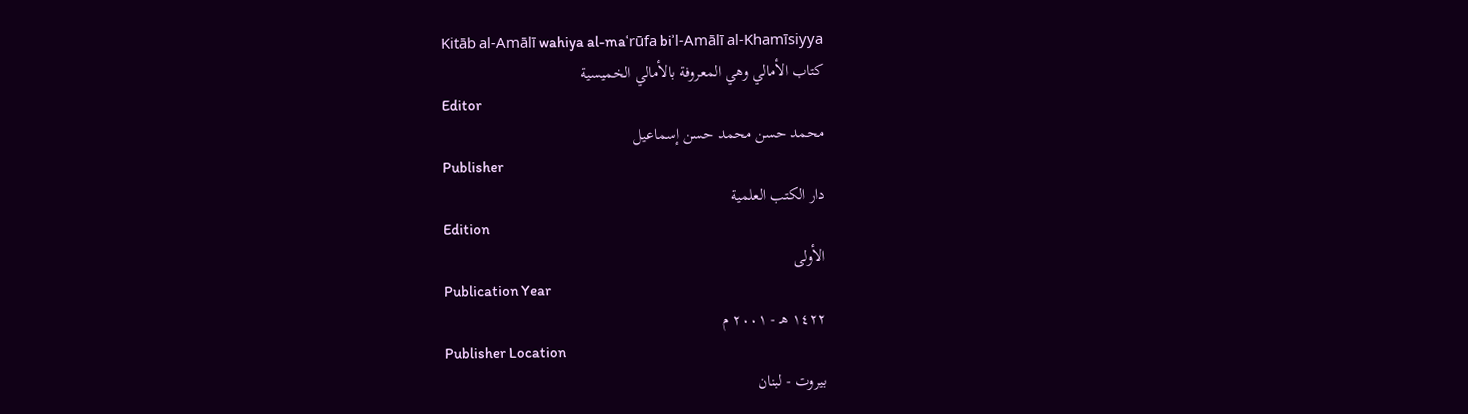Kitāb al-Amālī wahiya al-maʿrūfa biʾl-Amālī al-Khamīsiyya
كتاب الأمالي وهي المعروفة بالأمالي الخميسية
Editor
محمد حسن محمد حسن إسماعيل
Publisher
دار الكتب العلمية
Edition
الأولى
Publication Year
١٤٢٢ هـ - ٢٠٠١ م
Publisher Location
بيروت - لبنان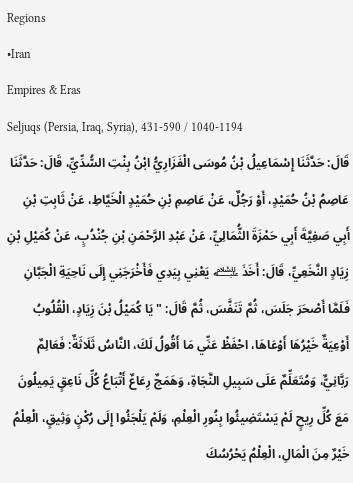Regions
•Iran
Empires & Eras
Seljuqs (Persia, Iraq, Syria), 431-590 / 1040-1194
قَالَ: حَدَّثَنَا إِسْمَاعِيلُ بْنُ مُوسَى الْفَزَارِيُّ ابْنُ بِنْتِ السُّدِّيِّ، قَالَ: حَدَّثَنَا عَاصِمُ بْنُ حُمَيْدٍ، أَوْ رَجُلٌ، عَنْ عَاصِمِ بْنِ حُمَيْدٍ الْخَيَّاطِ، عَنْ ثَابِتِ بْنِ أَبِي صَفِيَّةَ أَبِي حَمْزَةَ الثُّمَالِيِّ، عَنْ عَبْدِ الرَّحْمَنِ بْنِ جُنْدُبٍ، عَنْ كُمَيْلِ بْنِ زِيَادٍ النَّخَعِيِّ، قَالَ: أَخَذَ ﵇ يَعْنِي بِيَدِي فَأَخْرَجَنِي إِلَى نَاحِيَةِ الْجَبَّانِ فَلَمَّا أَصْحَرَ جَلَسَ، ثُمَّ تَنَفَّسَ، ثُمَّ قَالَ: " يَا كُمَيْلُ بْنَ زِيَادٍ، الْقُلُوبُ أَوْعِيَةٌ خَيْرُهَا أَوْعَاهَا، احْفَظْ عَنِّي مَا أَقُولُ لَكَ، النَّاسُ ثَلَاثَةٌ: فَعَالِمٌ رَبَّانِيٌّ، وَمُتَعَلِّمٌ عَلَى سَبِيلِ النَّجَاةِ، وَهَمَجٌ رِعَاعٌ أَتْبَاعُ كُلِّ نَاعِقٍ يَمِيلُونَ مَعَ كُلِّ رِيحٍ لَمْ يَسْتَضِيئُوا بِنُورِ الْعِلْمِ، وَلَمْ يَلْجَئُوا إِلَى رُكْنٍ وَثِيقٍ، الْعِلْمُ خَيْرٌ مِنَ الْمَالِ، الْعِلْمُ يَحْرُسُكَ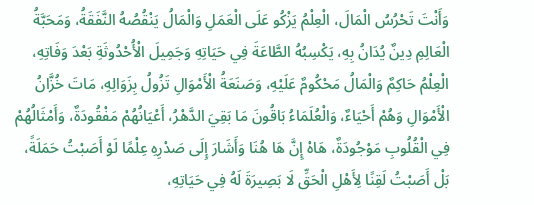وَأَنْتَ تَحْرُسُ الْمَالَ، الْعِلْمُ يَزْكُو عَلَى الْعَمَلِ وَالْمَالُ يَنْقُصُهُ النَّفَقَةُ، وَمَحَبَّةُ الْعَالِمِ دِينٌ يُدَانُ بِهِ، يَكْسِبُهُ الطَّاعَةَ فِي حَيَاتِهِ وَجَمِيلَ الْأُحْدُوثَةِ بَعْدَ وَفَاتِهِ، الْعِلْمُ حَاكِمٌ وَالْمَالُ مَحْكُومٌ عَلَيْهِ، وَصَنَعَةُ الْأَمْوَالِ تَزُولُ بِزَوَالِهِ، مَاتَ خُزَّانُ الْأَمْوَالِ وَهُمْ أَحْيَاءٌ، وَالْعُلَمَاءُ بَاقُونَ مَا بَقِيَ الدَّهْرُ، أَعْيَانُهُمْ مَفْقُودَةٌ، وَأَمْثَالُهُمْ فِي الْقُلُوبِ مَوْجُودَةٌ، هَاهْ إِنَّ هَا هُنَا وَأَشَارَ إِلَى صَدْرِهِ عِلْمًا لَوْ أَصَبْتُ حَمَلَةً، بَلْ أَصَبْتُ لَقِنًا لِأَهْلِ الْحَقِّ لَا بَصِيرَةَ لَهُ فِي حَيَاتِهِ،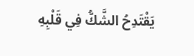يَقْتَدِحُ الشَّكُّ فِي قَلْبِهِ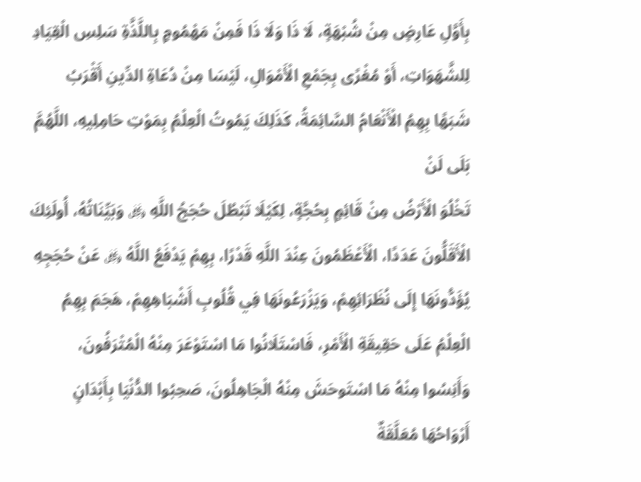بِأَوَّلِ عَارِضٍ مِنْ شُبْهَةٍ، لَا ذَا وَلَا ذَا فَمِنْ مَهْمُومٍ بِاللَّذَّةِ سَلِسِ الْقِيَادِ لِلشَّهَوَاتِ، أَوْ مُغْرًى بِجَمْعِ الْأَمْوَالِ، لَيْسَا مِنْ دُعَاةِ الدِّينِ أَقْرَبُ شَبَهًا بِهِمُ الْأَنْعَامُ السَّائِمَةُ، كَذَلِكَ يَمُوتُ الْعِلْمُ بِمَوْتِ حَامِلِيهِ، اللَّهُمَّ بَلَى لَنْ
تَخْلُوَ الْأَرْضُ مِنْ قَائِمٍ بِحُجَّةٍ، لِكَيْلَا تَبْطُلَ حُجَجُ اللَّهِ ﷿ وَبَيِّنَاتُهُ، أُولَئِكَ الْأَقَلُّونَ عَدَدًا، الْأَعْظَمُونَ عِنْدَ اللَّهِ قَدْرًا، بِهِمْ يَدْفَعُ اللَّهُ ﷿ عَنْ حُجَجِهِ يُؤَدُّونَهَا إِلَى نُظَرَائِهِمْ، وَيَزْرَعُونَهَا فِي قُلُوبِ أَشْبَاهِهِمْ، هَجَمَ بِهِمُ الْعِلْمُ عَلَى حَقِيقَةِ الْأَمْرِ، فَاسْتَلَانُوا مَا اسْتَوْعَرَ مِنْهُ الْمُتْرَفُونَ، وَأَنِسُوا مِنْهُ مَا اسْتَوحَشَ مِنْهُ الْجَاهِلُونَ، صَحِبُوا الدُّنْيَا بِأَبْدَانٍ أَرْوَاحُهَا مُعَلَّقَةٌ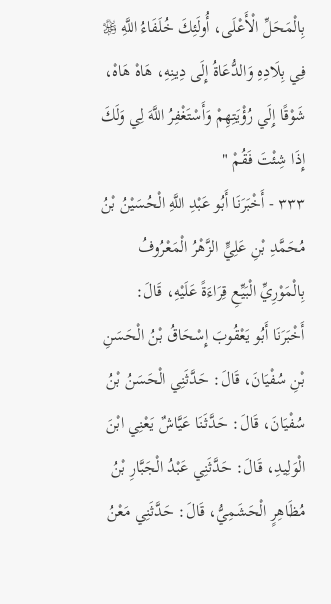بِالْمَحَلِّ الْأَعْلَى، أُولَئِكَ خُلَفَاءُ اللَّهِ ﷿ فِي بِلَادِهِ وَالدُّعَاةُ إِلَى دِينِهِ، هَاهْ هَاهْ، شَوْقًا إِلَي رُؤْيَتِهِمْ وَأَسْتَغْفِرُ اللَّهَ لِي وَلَكَ إِذَا شِئْتَ فَقُمْ "
٣٣٣ - أَخْبَرَنَا أَبُو عَبْدِ اللَّهِ الْحُسَيْنُ بْنُ مُحَمَّدِ بْنِ عَلِيٍّ الزَّهْرُ الْمَعْرُوفُ بِالْمَوْرِيِّ الْبَيِّعِ قِرَاءَةً عَلَيْهِ، قَالَ: أَخْبَرَنَا أَبُو يَعْقُوبَ إِسْحَاقُ بْنُ الْحَسَنِ بْنِ سُفْيَانَ، قَالَ: حَدَّثَنِي الْحَسَنُ بْنُ سُفْيَانَ، قَالَ: حَدَّثَنَا عَيَّاشٌ يَعْنِي ابْنَ الْوَلِيدِ، قَالَ: حَدَّثَنِي عَبْدُ الْجَبَّارِ بْنُ مُظَاهِرٍ الْحَشَمِيُّ، قَالَ: حَدَّثَنِي مَعْنُ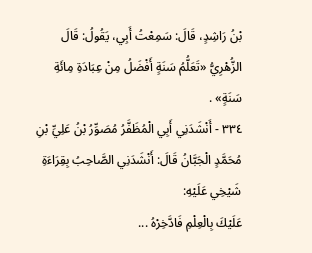بْنُ رَاشِدٍ، قَالَ: سَمِعْتُ أَبِي، يَقُولُ: قَالَ الزُّهْرِيُّ «تَعَلُّمُ سَنَةٍ أَفْضَلُ مِنْ عِبَادَةِ مِائَةِ سَنَةٍ» .
٣٣٤ - أَنْشَدَنِي أَبِي الْمُظَفَّرُ مُصَوِّرُ بْنُ عَلِيِّ بْنِ مُحَمَّدٍ الْجَبَّانُ قَالَ: أَنْشَدَنِي الصَّاحِبُ بِقِرَاءَةِ شَيْخِي عَلَيْهِ:
عَلَيْكَ بِالْعِلْمِ فَادَّخِرْهُ ...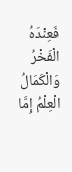فَعِنْدَهُ الْفَخْرُ وَالْكَمَالُ
الْعِلْمُ إِمَّا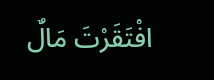افْتَقَرْتَ مَالٌ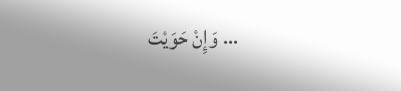... وَإِنْ حَوَيْتَ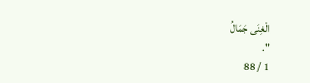الْغِنَى جَمَالُ
".
1 / 88